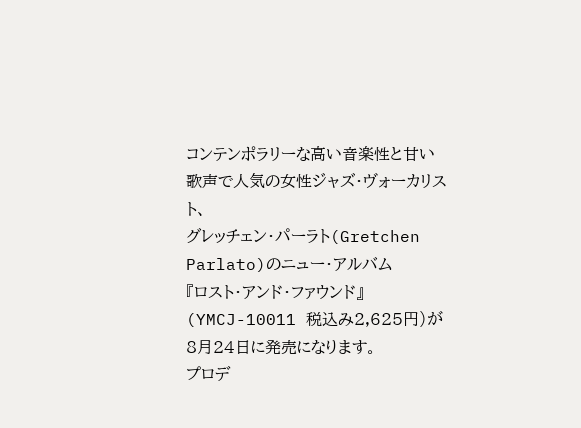コンテンポラリーな高い音楽性と甘い歌声で人気の女性ジャズ・ヴォーカリスト、
グレッチェン・パーラト(Gretchen Parlato)のニュー・アルバム
『ロスト・アンド・ファウンド』(YMCJ-10011 税込み2,625円)が8月24日に発売になります。
プロデ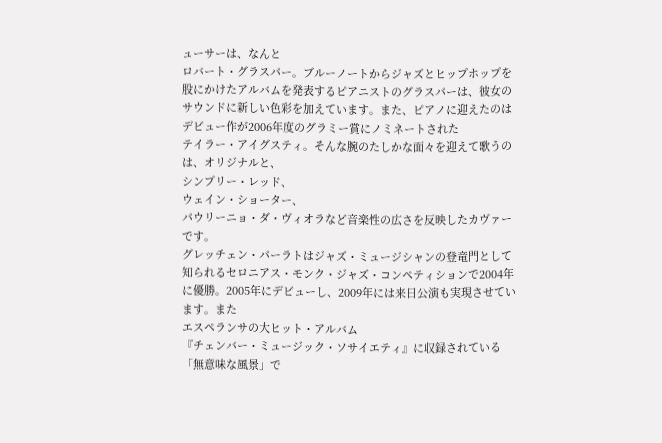ューサーは、なんと
ロバート・グラスパー。ブルーノートからジャズとヒップホップを股にかけたアルバムを発表するピアニストのグラスパーは、彼女のサウンドに新しい色彩を加えています。また、ピアノに迎えたのはデビュー作が2006年度のグラミー賞にノミネートされた
テイラー・アイグスティ。そんな腕のたしかな面々を迎えて歌うのは、オリジナルと、
シンプリー・レッド、
ウェイン・ショーター、
パウリーニョ・ダ・ヴィオラなど音楽性の広さを反映したカヴァーです。
グレッチェン・パーラトはジャズ・ミュージシャンの登竜門として知られるセロニアス・モンク・ジャズ・コンペティションで2004年に優勝。2005年にデビューし、2009年には来日公演も実現させています。また
エスペランサの大ヒット・アルバム
『チェンバー・ミュージック・ソサイエティ』に収録されている「無意味な風景」で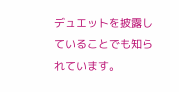デュエットを披露していることでも知られています。